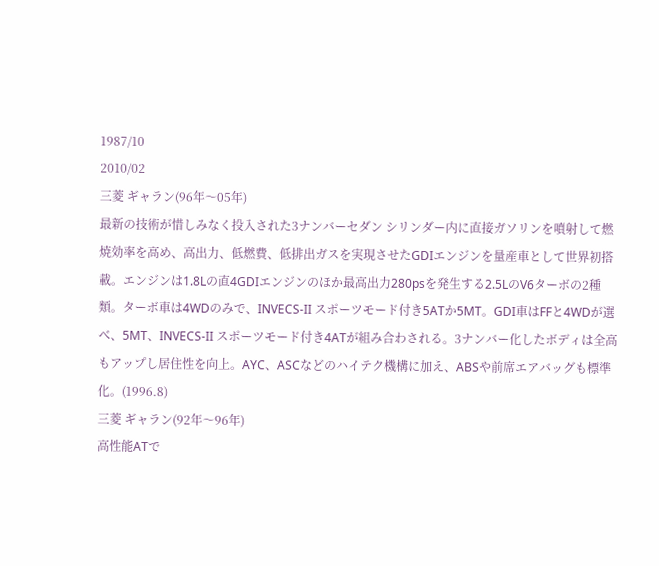1987/10
2010/02
三菱 ギャラン(96年〜05年)
最新の技術が惜しみなく投入された3ナンバーセダン シリンダー内に直接ガソリンを噴射して燃焼効率を高め、高出力、低燃費、低排出ガスを実現させたGDIエンジンを量産車として世界初搭載。エンジンは1.8Lの直4GDIエンジンのほか最高出力280psを発生する2.5LのV6ターボの2種類。ターボ車は4WDのみで、INVECS-II スポーツモード付き5ATか5MT。GDI車はFFと4WDが選べ、5MT、INVECS-II スポーツモード付き4ATが組み合わされる。3ナンバー化したボディは全高もアップし居住性を向上。AYC、ASCなどのハイテク機構に加え、ABSや前席エアバッグも標準化。(1996.8)
三菱 ギャラン(92年〜96年)
高性能ATで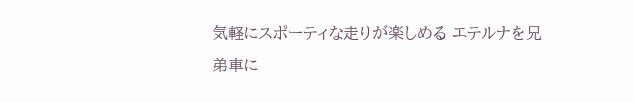気軽にスポーティな走りが楽しめる エテルナを兄弟車に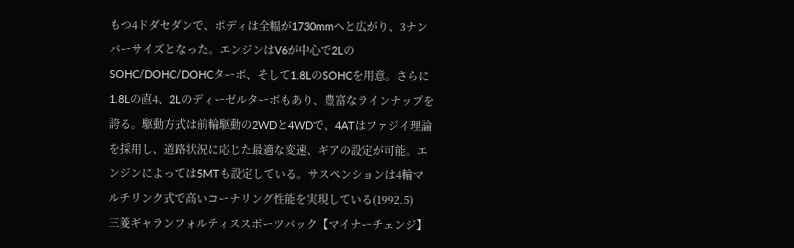もつ4ドダセダンで、ボディは全幅が1730mmへと広がり、3ナンバーサイズとなった。エンジンはV6が中心で2LのSOHC/DOHC/DOHCターボ、そして1.8LのSOHCを用意。さらに1.8Lの直4、2Lのディーゼルターボもあり、豊富なラインナップを誇る。駆動方式は前輪駆動の2WDと4WDで、4ATはファジイ理論を採用し、道路状況に応じた最適な変速、ギアの設定が可能。エンジンによっては5MTも設定している。サスペンションは4輪マルチリンク式で高いコーナリング性能を実現している(1992.5)
三菱ギャランフォルティススポーツバック【マイナーチェンジ】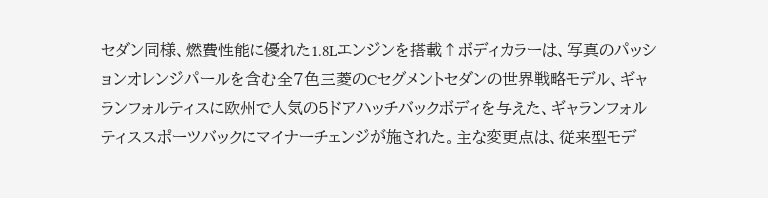セダン同様、燃費性能に優れた1.8Lエンジンを搭載↑ボディカラーは、写真のパッションオレンジパールを含む全7色三菱のCセグメントセダンの世界戦略モデル、ギャランフォルティスに欧州で人気の5ドアハッチバックボディを与えた、ギャランフォルティススポーツバックにマイナーチェンジが施された。主な変更点は、従来型モデ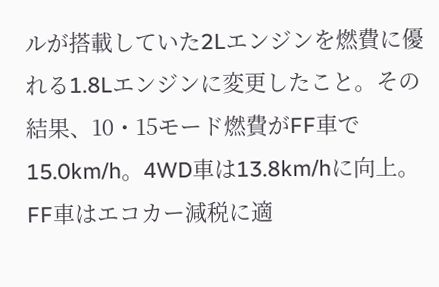ルが搭載していた2Lエンジンを燃費に優れる1.8Lエンジンに変更したこと。その結果、10・15モード燃費がFF車で15.0km/h。4WD車は13.8km/hに向上。FF車はエコカー減税に適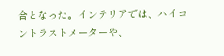合となった。インテリアでは、ハイコントラストメーターや、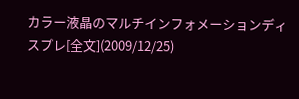カラー液晶のマルチインフォメーションディスプレ[全文](2009/12/25)